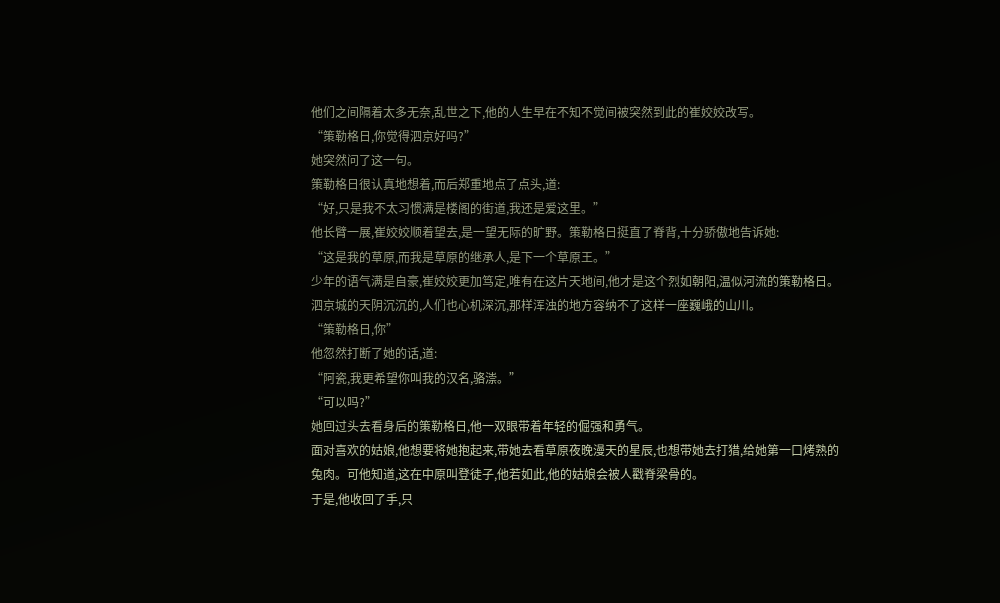他们之间隔着太多无奈,乱世之下,他的人生早在不知不觉间被突然到此的崔姣姣改写。
“策勒格日,你觉得泗京好吗?”
她突然问了这一句。
策勒格日很认真地想着,而后郑重地点了点头,道:
“好,只是我不太习惯满是楼阁的街道,我还是爱这里。”
他长臂一展,崔姣姣顺着望去,是一望无际的旷野。策勒格日挺直了脊背,十分骄傲地告诉她:
“这是我的草原,而我是草原的继承人,是下一个草原王。”
少年的语气满是自豪,崔姣姣更加笃定,唯有在这片天地间,他才是这个烈如朝阳,温似河流的策勒格日。泗京城的天阴沉沉的,人们也心机深沉,那样浑浊的地方容纳不了这样一座巍峨的山川。
“策勒格日,你”
他忽然打断了她的话,道:
“阿瓷,我更希望你叫我的汉名,骆漴。”
“可以吗?”
她回过头去看身后的策勒格日,他一双眼带着年轻的倔强和勇气。
面对喜欢的姑娘,他想要将她抱起来,带她去看草原夜晚漫天的星辰,也想带她去打猎,给她第一口烤熟的兔肉。可他知道,这在中原叫登徒子,他若如此,他的姑娘会被人戳脊梁骨的。
于是,他收回了手,只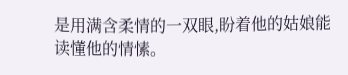是用满含柔情的一双眼,盼着他的姑娘能读懂他的情愫。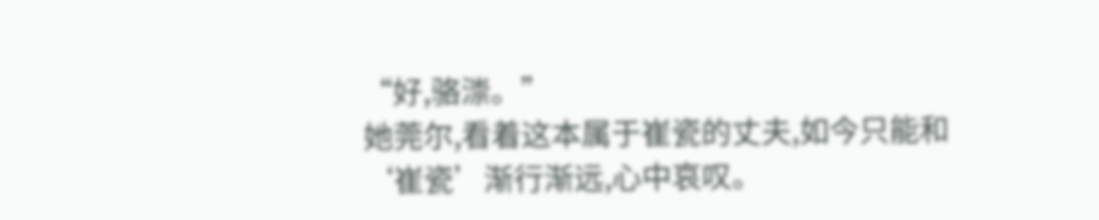“好,骆漴。”
她莞尔,看着这本属于崔瓷的丈夫,如今只能和‘崔瓷’渐行渐远,心中哀叹。